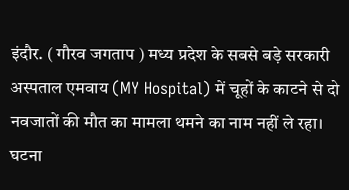इंदौर. ( गौरव जगताप ) मध्य प्रदेश के सबसे बड़े सरकारी अस्पताल एमवाय (MY Hospital) में चूहों के काटने से दो नवजातों की मौत का मामला थमने का नाम नहीं ले रहा। घटना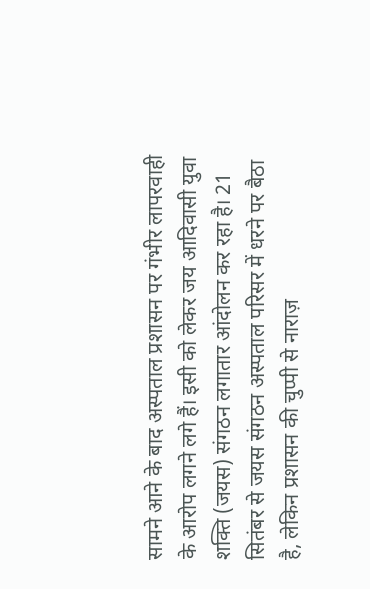सामने आने के बाद अस्पताल प्रशासन पर गंभीर लापरवाही के आरोप लगने लगे हैं। इसी को लेकर जय आदिवासी युवा शक्ति (जयस) संगठन लगातार आंदोलन कर रहा है। 21 सितंबर से जयस संगठन अस्पताल परिसर में धरने पर बैठा है, लेकिन प्रशासन की चुप्पी से नाराज़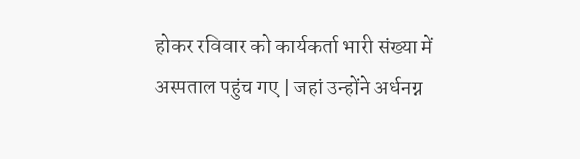होकर रविवार को कार्यकर्ता भारी संख्या में अस्पताल पहुंच गए | जहां उन्होंने अर्धनग्न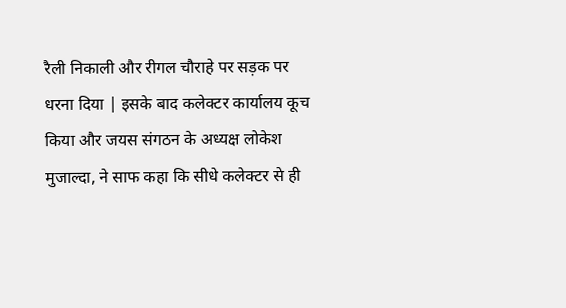रैली निकाली और रीगल चौराहे पर सड़क पर धरना दिया | इसके बाद कलेक्टर कार्यालय कूच किया और जयस संगठन के अध्यक्ष लोकेश मुजाल्दा, ने साफ कहा कि सीधे कलेक्टर से ही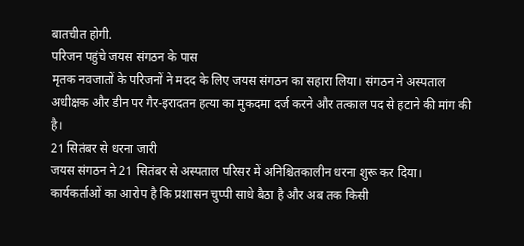बातचीत होगी.
परिजन पहुंचे जयस संगठन के पास
मृतक नवजातों के परिजनों ने मदद के लिए जयस संगठन का सहारा लिया। संगठन ने अस्पताल अधीक्षक और डीन पर गैर-इरादतन हत्या का मुकदमा दर्ज करने और तत्काल पद से हटाने की मांग की है।
21 सितंबर से धरना जारी
जयस संगठन ने 21 सितंबर से अस्पताल परिसर में अनिश्चितकालीन धरना शुरू कर दिया। कार्यकर्ताओं का आरोप है कि प्रशासन चुप्पी साधे बैठा है और अब तक किसी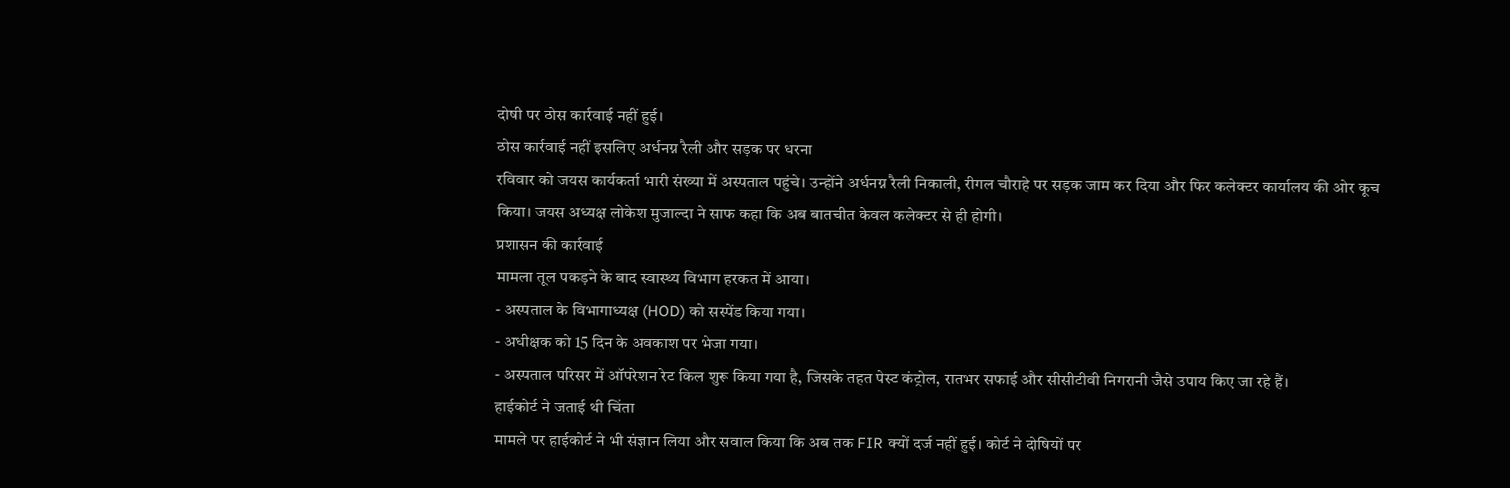दोषी पर ठोस कार्रवाई नहीं हुई।
ठोस कार्रवाई नहीं इसलिए अर्धनग्न रैली और सड़क पर धरना
रविवार को जयस कार्यकर्ता भारी संख्या में अस्पताल पहुंचे। उन्होंने अर्धनग्न रैली निकाली, रीगल चौराहे पर सड़क जाम कर दिया और फिर कलेक्टर कार्यालय की ओर कूच किया। जयस अध्यक्ष लोकेश मुजाल्दा ने साफ कहा कि अब बातचीत केवल कलेक्टर से ही होगी।
प्रशासन की कार्रवाई
मामला तूल पकड़ने के बाद स्वास्थ्य विभाग हरकत में आया।
- अस्पताल के विभागाध्यक्ष (HOD) को सस्पेंड किया गया।
- अधीक्षक को 15 दिन के अवकाश पर भेजा गया।
- अस्पताल परिसर में ऑपरेशन रेट किल शुरू किया गया है, जिसके तहत पेस्ट कंट्रोल, रातभर सफाई और सीसीटीवी निगरानी जैसे उपाय किए जा रहे हैं।
हाईकोर्ट ने जताई थी चिंता
मामले पर हाईकोर्ट ने भी संज्ञान लिया और सवाल किया कि अब तक FIR क्यों दर्ज नहीं हुई। कोर्ट ने दोषियों पर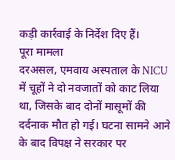कड़ी कार्रवाई के निर्देश दिए हैं।
पूरा मामला
दरअसल, एमवाय अस्पताल के NICU में चूहों ने दो नवजातों को काट लिया था, जिसके बाद दोनों मासूमों की दर्दनाक मौत हो गई। घटना सामने आने के बाद विपक्ष ने सरकार पर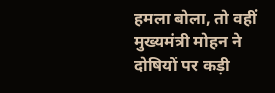हमला बोला, तो वहीं मुख्यमंत्री मोहन ने दोषियों पर कड़ी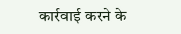कार्रवाई करने के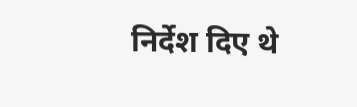निर्देश दिए थे